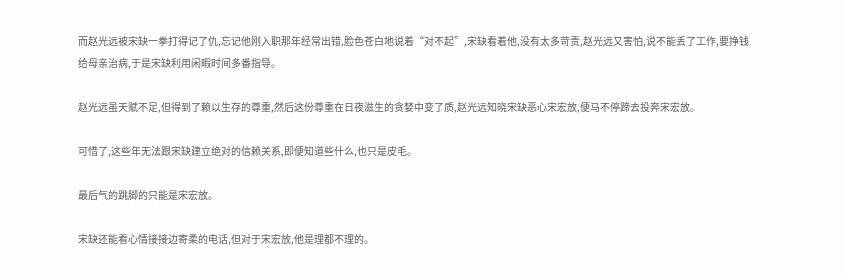而赵光远被宋缺一拳打得记了仇,忘记他刚入职那年经常出错,脸色苍白地说着“对不起”,宋缺看着他,没有太多苛责,赵光远又害怕,说不能丢了工作,要挣钱给母亲治病,于是宋缺利用闲暇时间多番指导。

赵光远虽天赋不足,但得到了赖以生存的尊重,然后这份尊重在日夜滋生的贪婪中变了质,赵光远知晓宋缺恶心宋宏放,便马不停蹄去投奔宋宏放。

可惜了,这些年无法跟宋缺建立绝对的信赖关系,即便知道些什么,也只是皮毛。

最后气的跳脚的只能是宋宏放。

宋缺还能看心情接接边寄柔的电话,但对于宋宏放,他是理都不理的。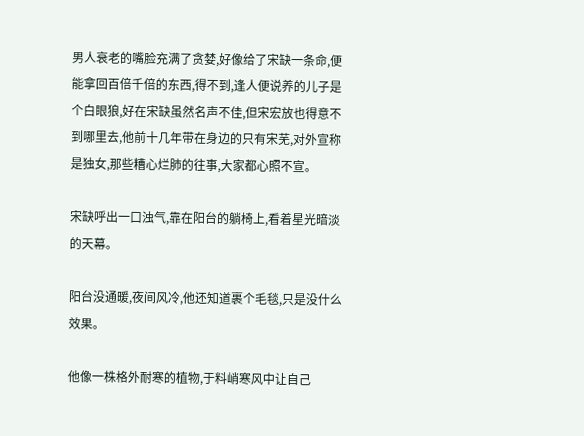男人衰老的嘴脸充满了贪婪,好像给了宋缺一条命,便能拿回百倍千倍的东西,得不到,逢人便说养的儿子是个白眼狼,好在宋缺虽然名声不佳,但宋宏放也得意不到哪里去,他前十几年带在身边的只有宋芜,对外宣称是独女,那些糟心烂肺的往事,大家都心照不宣。

宋缺呼出一口浊气,靠在阳台的躺椅上,看着星光暗淡的天幕。

阳台没通暖,夜间风冷,他还知道裹个毛毯,只是没什么效果。

他像一株格外耐寒的植物,于料峭寒风中让自己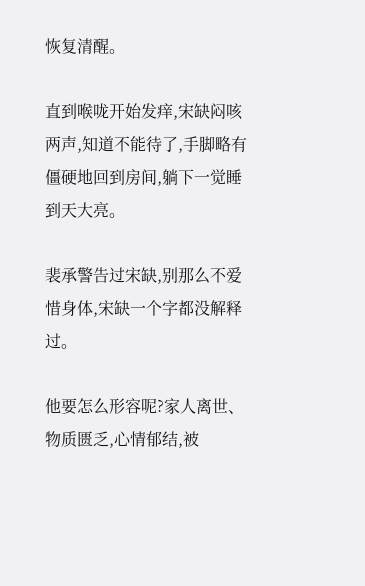恢复清醒。

直到喉咙开始发痒,宋缺闷咳两声,知道不能待了,手脚略有僵硬地回到房间,躺下一觉睡到天大亮。

裴承警告过宋缺,别那么不爱惜身体,宋缺一个字都没解释过。

他要怎么形容呢?家人离世、物质匮乏,心情郁结,被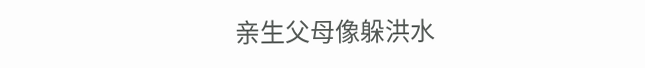亲生父母像躲洪水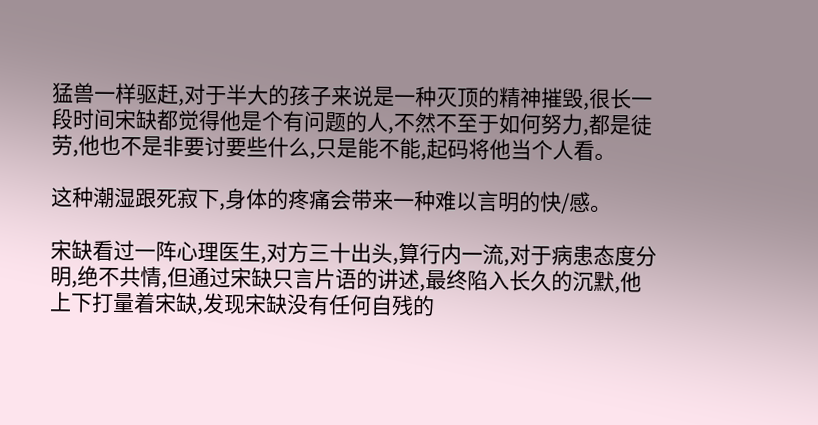猛兽一样驱赶,对于半大的孩子来说是一种灭顶的精神摧毁,很长一段时间宋缺都觉得他是个有问题的人,不然不至于如何努力,都是徒劳,他也不是非要讨要些什么,只是能不能,起码将他当个人看。

这种潮湿跟死寂下,身体的疼痛会带来一种难以言明的快/感。

宋缺看过一阵心理医生,对方三十出头,算行内一流,对于病患态度分明,绝不共情,但通过宋缺只言片语的讲述,最终陷入长久的沉默,他上下打量着宋缺,发现宋缺没有任何自残的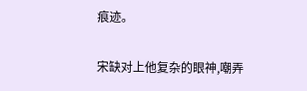痕迹。

宋缺对上他复杂的眼神,嘲弄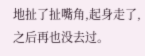地扯了扯嘴角,起身走了,之后再也没去过。